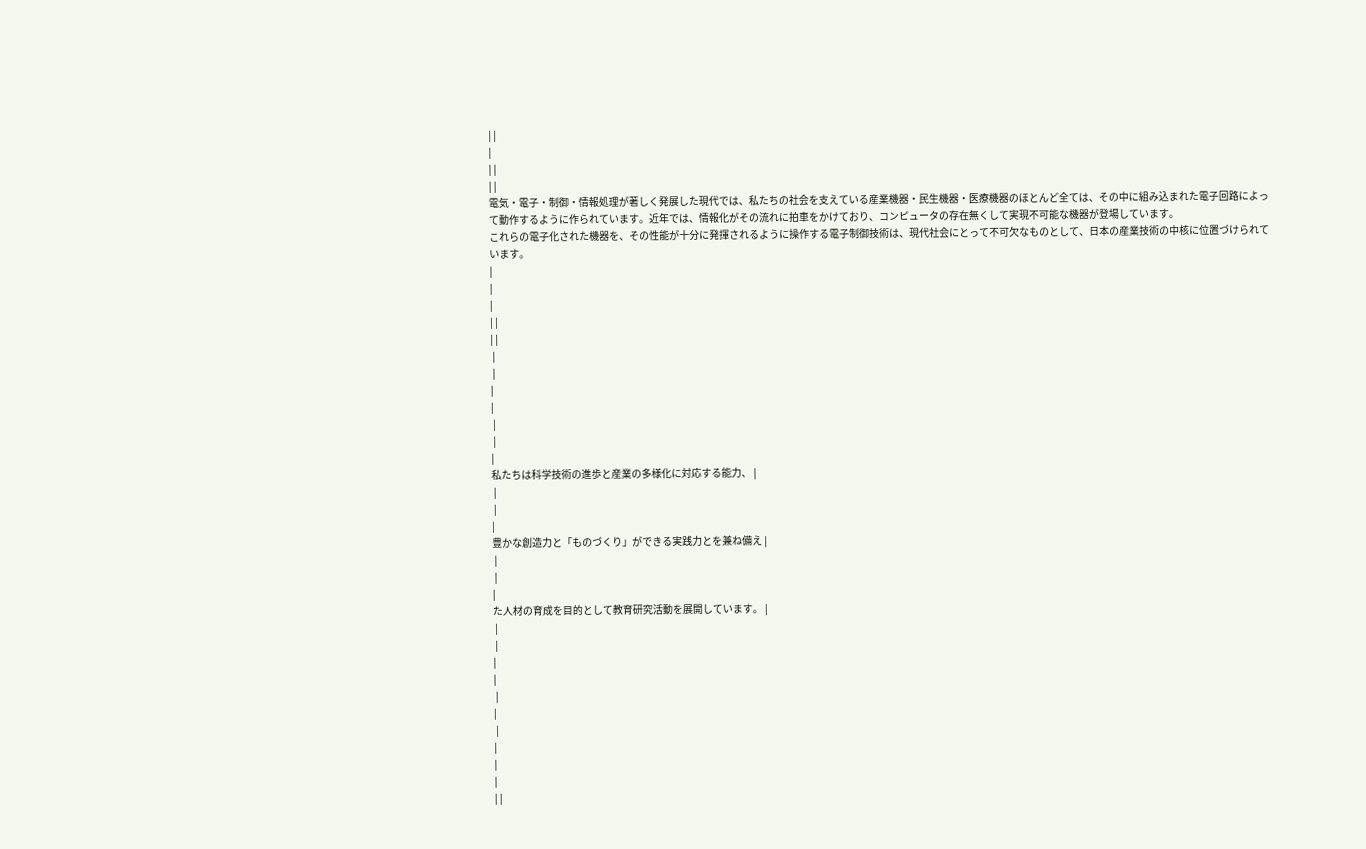| |
|
| |
| |
電気・電子・制御・情報処理が著しく発展した現代では、私たちの社会を支えている産業機器・民生機器・医療機器のほとんど全ては、その中に組み込まれた電子回路によって動作するように作られています。近年では、情報化がその流れに拍車をかけており、コンピュータの存在無くして実現不可能な機器が登場しています。
これらの電子化された機器を、その性能が十分に発揮されるように操作する電子制御技術は、現代社会にとって不可欠なものとして、日本の産業技術の中核に位置づけられています。
|
|
|
| |
| |
 |
 |
|
|
 |
 |
|
私たちは科学技術の進歩と産業の多様化に対応する能力、 |
 |
 |
|
豊かな創造力と「ものづくり」ができる実践力とを兼ね備え |
 |
 |
|
た人材の育成を目的として教育研究活動を展開しています。 |
 |
 |
|
|
 |
|
 |
|
|
|
| |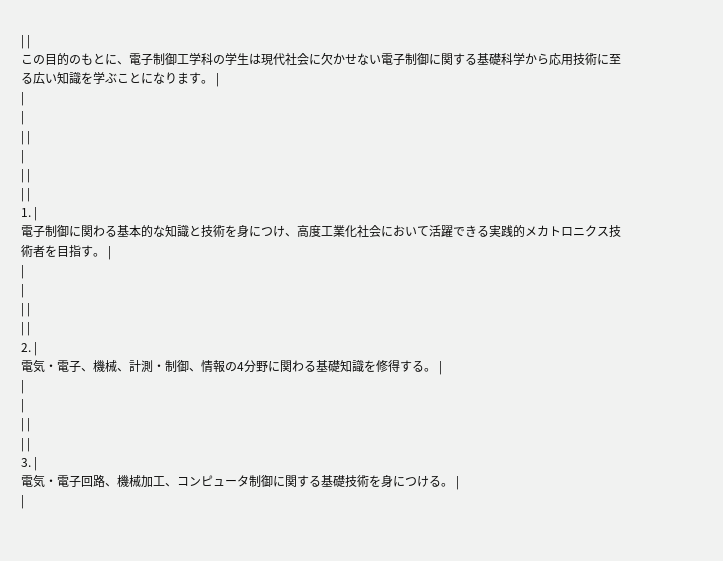| |
この目的のもとに、電子制御工学科の学生は現代社会に欠かせない電子制御に関する基礎科学から応用技術に至る広い知識を学ぶことになります。 |
|
|
| |
|
| |
| |
1. |
電子制御に関わる基本的な知識と技術を身につけ、高度工業化社会において活躍できる実践的メカトロニクス技術者を目指す。 |
|
|
| |
| |
2. |
電気・電子、機械、計測・制御、情報の4分野に関わる基礎知識を修得する。 |
|
|
| |
| |
3. |
電気・電子回路、機械加工、コンピュータ制御に関する基礎技術を身につける。 |
|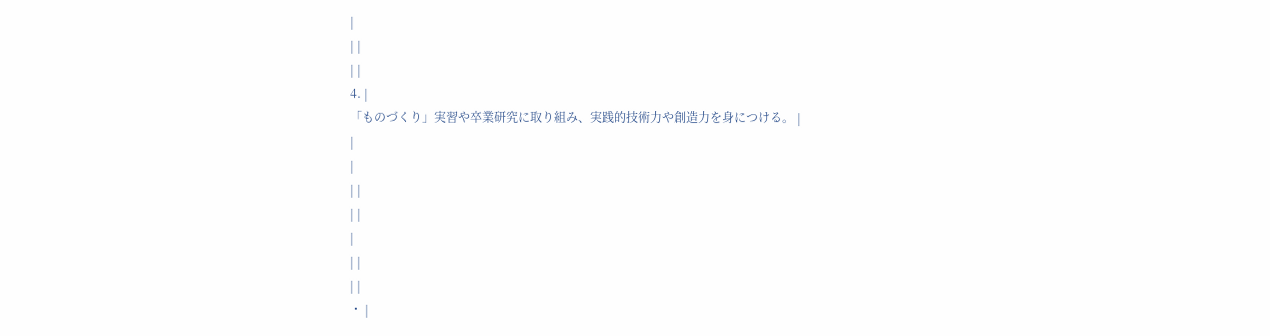|
| |
| |
4. |
「ものづくり」実習や卒業研究に取り組み、実践的技術力や創造力を身につける。 |
|
|
| |
| |
|
| |
| |
・ |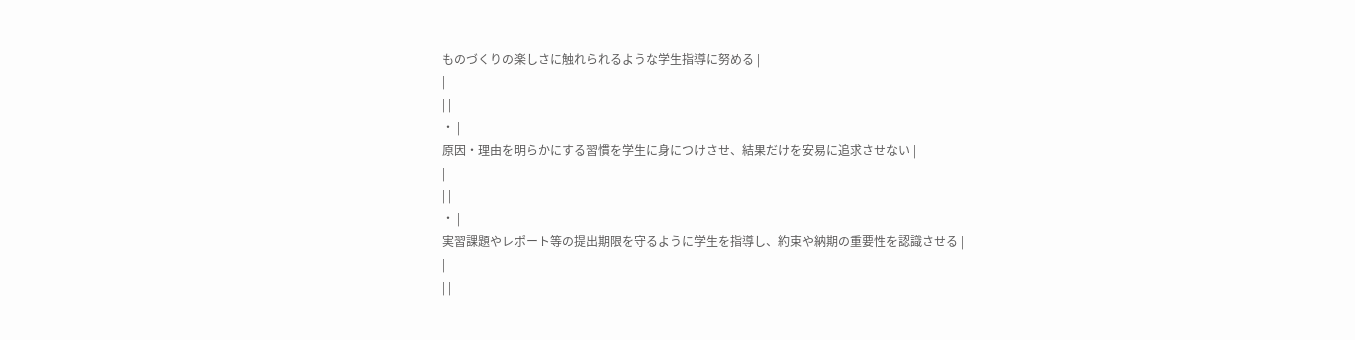ものづくりの楽しさに触れられるような学生指導に努める |
|
| |
・ |
原因・理由を明らかにする習慣を学生に身につけさせ、結果だけを安易に追求させない |
|
| |
・ |
実習課題やレポート等の提出期限を守るように学生を指導し、約束や納期の重要性を認識させる |
|
| |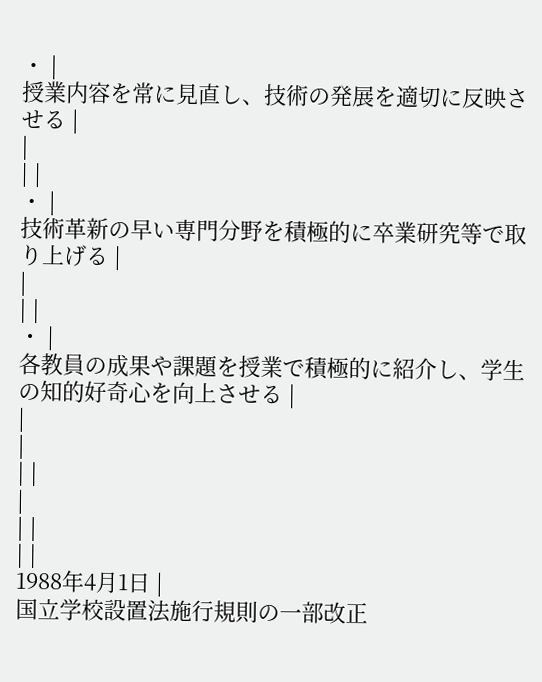・ |
授業内容を常に見直し、技術の発展を適切に反映させる |
|
| |
・ |
技術革新の早い専門分野を積極的に卒業研究等で取り上げる |
|
| |
・ |
各教員の成果や課題を授業で積極的に紹介し、学生の知的好奇心を向上させる |
|
|
| |
|
| |
| |
1988年4月1日 |
国立学校設置法施行規則の一部改正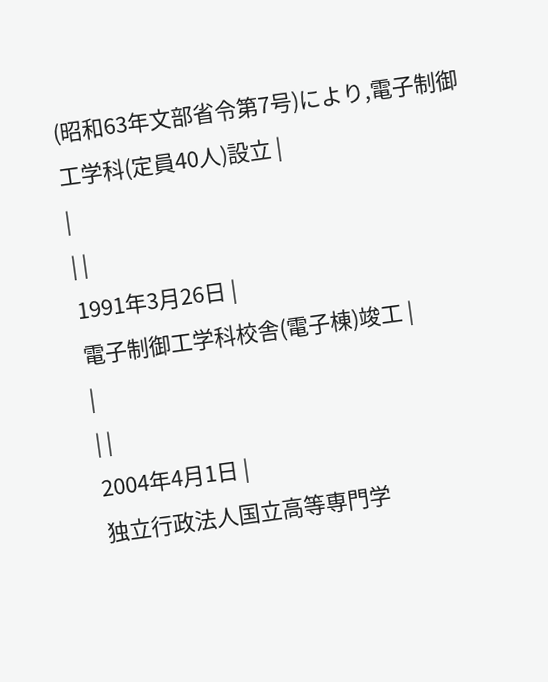(昭和63年文部省令第7号)により,電子制御工学科(定員40人)設立 |
|
| |
1991年3月26日 |
電子制御工学科校舎(電子棟)竣工 |
|
| |
2004年4月1日 |
独立行政法人国立高等専門学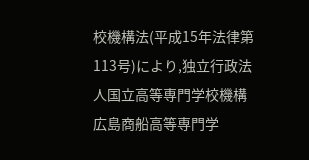校機構法(平成15年法律第113号)により,独立行政法人国立高等専門学校機構広島商船高等専門学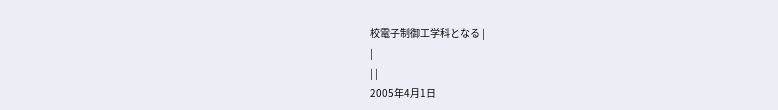校電子制御工学科となる |
|
| |
2005年4月1日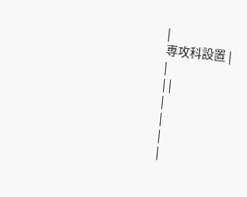|
専攻科設置 |
|
| |
|
|
|
|